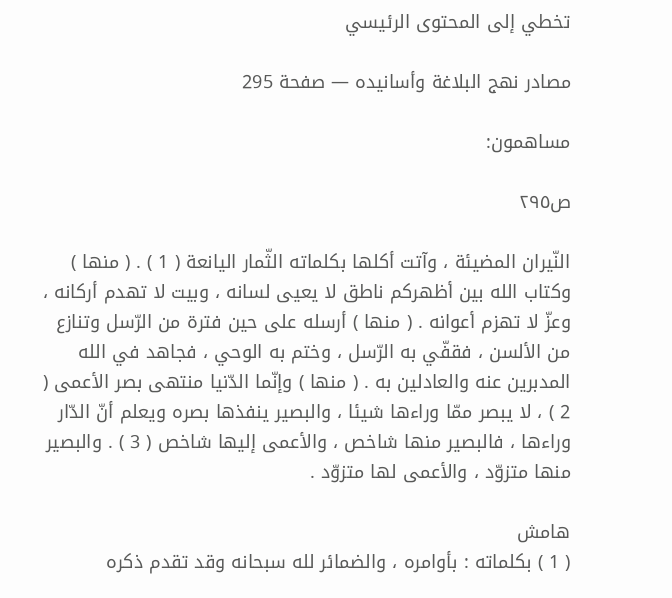تخطي إلى المحتوى الرئيسي

مصادر نهج البلاغة وأسانيده — صفحة 295

مساهمون:

ص٢٩٥

النّيران المضيئة ، وآتت أكلها بكلماته الثّمار اليانعة ( 1 ) . ( منها ) وكتاب الله بين أظهركم ناطق لا يعيى لسانه ، وبيت لا تهدم أركانه ، وعزّ لا تهزم أعوانه . ( منها ) أرسله على حين فترة من الرّسل وتنازع من الألسن ، فقفّي به الرّسل ، وختم به الوحي ، فجاهد في الله المدبرين عنه والعادلين به . ( منها ) وإنّما الدّنيا منتهى بصر الأعمى ( 2 ) ، لا يبصر ممّا وراءها شيئا ، والبصير ينفذها بصره ويعلم أنّ الدّار وراءها ، فالبصير منها شاخص ، والأعمى إليها شاخص ( 3 ) . والبصير منها متزوّد ، والأعمى لها متزوّد .

هامش
( 1 ) بكلماته : بأوامره ، والضمائر لله سبحانه وقد تقدم ذكره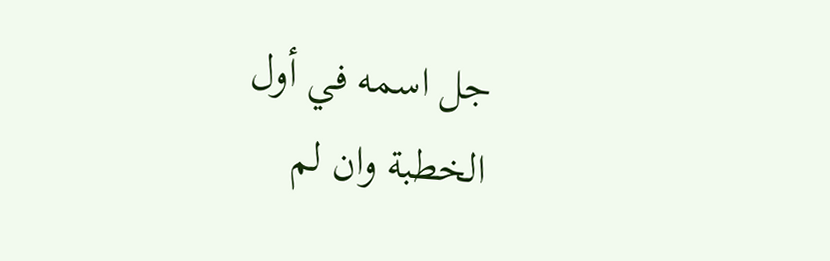جل اسمه في أول الخطبة وان لم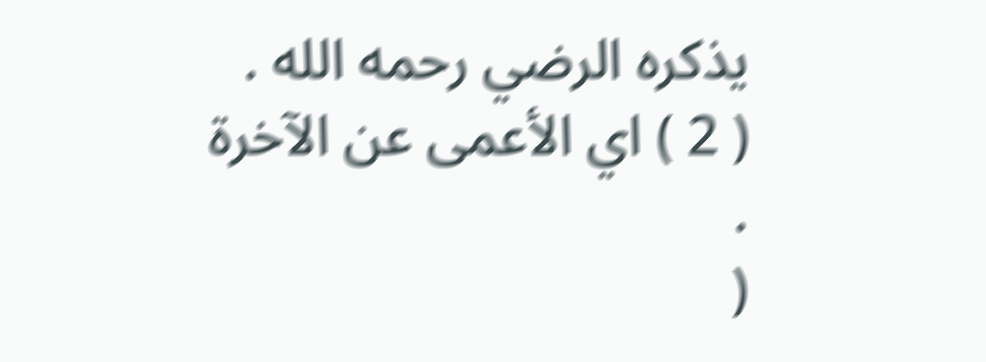يذكره الرضي رحمه الله .
( 2 ) اي الأعمى عن الآخرة .
(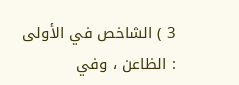3 ) الشاخص في الأولى : الظاعن ، وفي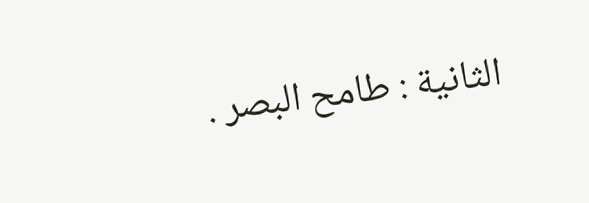الثانية : طامح البصر .